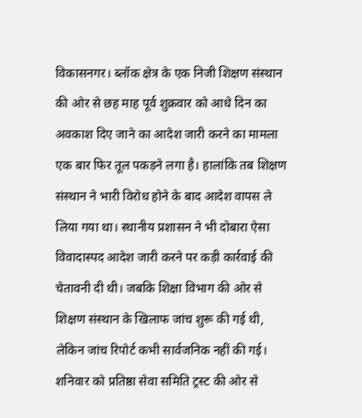विकासनगर। ब्लॉक क्षेत्र के एक निजी शिक्षण संस्थान की ओर से छह माह पूर्व शुक्रवार को आधे दिन का अवकाश दिए जाने का आदेश जारी करने का मामला एक बार फिर तूल पकड़ने लगा है। हालांकि तब शिक्षण संस्थान ने भारी विरोध होने के बाद आदेश वापस ले लिया गया था। स्थानीय प्रशासन ने भी दोबारा ऐसा विवादास्पद आदेश जारी करने पर कड़ी कार्रवाई की चेतावनी दी थी। जबकि शिक्षा विभाग की ओर से शिक्षण संस्थान के खिलाफ जांच शुरू की गई थी, लेकिन जांच रिपोर्ट कभी सार्वजनिक नहीं की गई। शनिवार को प्रतिष्ठा सेवा समिति ट्रस्ट की ओर से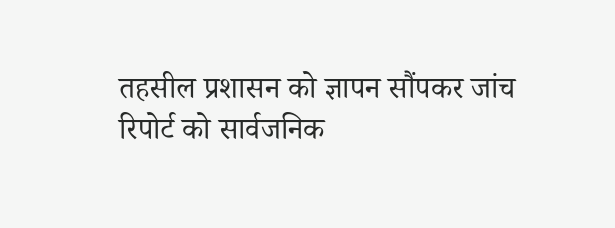तहसील प्रशासन को ज्ञापन सौंपकर जांच रिपोर्ट को सार्वजनिक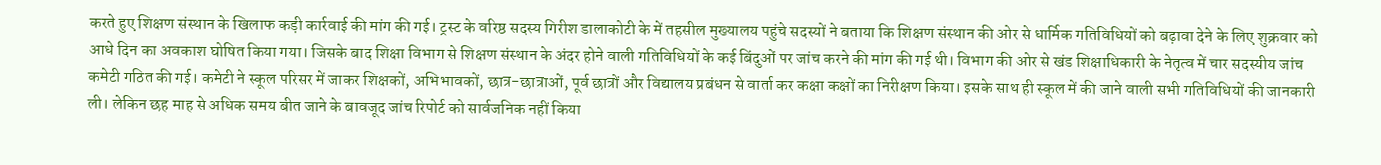करते हुए शिक्षण संस्थान के खिलाफ कड़ी कार्रवाई की मांग की गई। ट्रस्ट के वरिष्ठ सदस्य गिरीश डालाकोटी के में तहसील मुख्यालय पहुंचे सदस्यों ने बताया कि शिक्षण संस्थान की ओर से धार्मिक गतिविधियों को बढ़ावा देने के लिए शुक्रवार को आधे दिन का अवकाश घोषित किया गया। जिसके बाद शिक्षा विभाग से शिक्षण संस्थान के अंदर होने वाली गतिविधियों के कई बिंदुओं पर जांच करने की मांग की गई थी। विभाग की ओर से खंड शिक्षाधिकारी के नेतृत्व में चार सदस्यीय जांच कमेटी गठित की गई। कमेटी ने स्कूल परिसर में जाकर शिक्षकों, अभिभावकों, छात्र-छात्राओं, पूर्व छात्रों और विद्यालय प्रबंधन से वार्ता कर कक्षा कक्षों का निरीक्षण किया। इसके साथ ही स्कूल में की जाने वाली सभी गतिविधियों की जानकारी ली। लेकिन छह माह से अधिक समय बीत जाने के बावजूद जांच रिपोर्ट को सार्वजनिक नहीं किया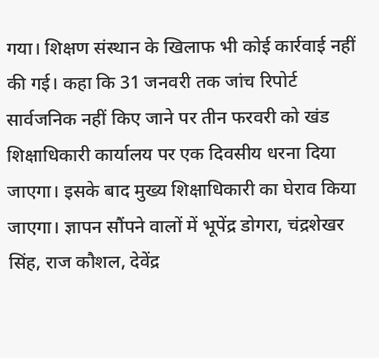गया। शिक्षण संस्थान के खिलाफ भी कोई कार्रवाई नहीं की गई। कहा कि 31 जनवरी तक जांच रिपोर्ट सार्वजनिक नहीं किए जाने पर तीन फरवरी को खंड शिक्षाधिकारी कार्यालय पर एक दिवसीय धरना दिया जाएगा। इसके बाद मुख्य शिक्षाधिकारी का घेराव किया जाएगा। ज्ञापन सौंपने वालों में भूपेंद्र डोगरा, चंद्रशेखर सिंह, राज कौशल, देवेंद्र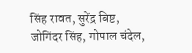सिंह रावत, सुरेंद्र बिष्ट, जोगिंदर सिंह, गोपाल चंदेल,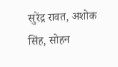सुरेंद्र रावत, अशोक सिंह, सोहन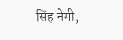सिंह नेगी,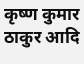कृष्ण कुमार ठाकुर आदि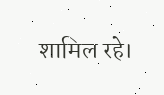शामिल रहे।